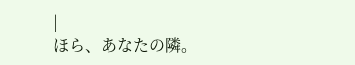|
ほら、あなたの隣。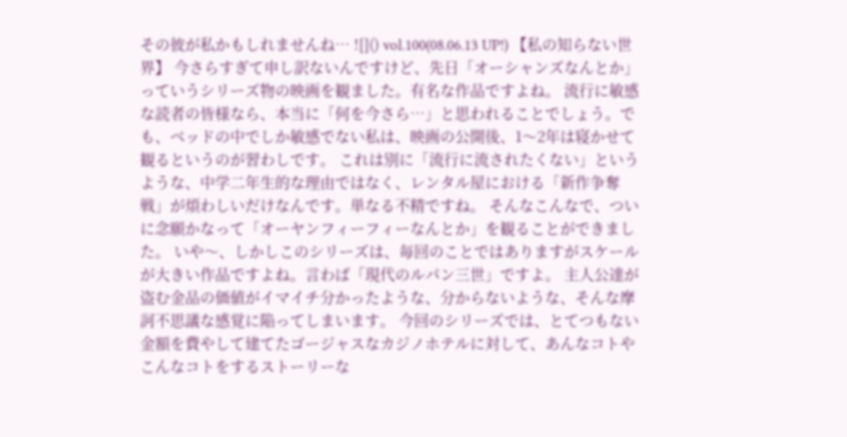その彼が私かもしれませんね… ![]() vol.100(08.06.13 UP!) 【私の知らない世界】 今さらすぎて申し訳ないんですけど、先日「オーシャンズなんとか」っていうシリーズ物の映画を観ました。有名な作品ですよね。 流行に敏感な読者の皆様なら、本当に「何を今さら…」と思われることでしょう。でも、ベッドの中でしか敏感でない私は、映画の公開後、1〜2年は寝かせて観るというのが習わしです。 これは別に「流行に流されたくない」というような、中学二年生的な理由ではなく、レンタル屋における「新作争奪戦」が煩わしいだけなんです。単なる不精ですね。 そんなこんなで、ついに念願かなって「オーヤンフィーフィーなんとか」を観ることができました。 いや〜、しかしこのシリーズは、毎回のことではありますがスケールが大きい作品ですよね。言わば「現代のルパン三世」ですよ。 主人公達が盗む金品の価値がイマイチ分かったような、分からないような、そんな摩訶不思議な感覚に陥ってしまいます。 今回のシリーズでは、とてつもない金額を費やして建てたゴージャスなカジノホテルに対して、あんなコトやこんなコトをするストーリーな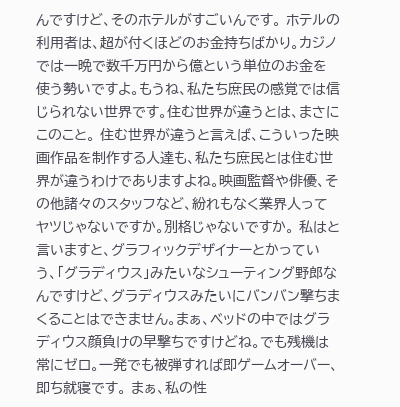んですけど、そのホテルがすごいんです。 ホテルの利用者は、超が付くほどのお金持ちばかり。カジノでは一晩で数千万円から億という単位のお金を使う勢いですよ。もうね、私たち庶民の感覚では信じられない世界です。住む世界が違うとは、まさにこのこと。 住む世界が違うと言えば、こういった映画作品を制作する人達も、私たち庶民とは住む世界が違うわけでありますよね。映画監督や俳優、その他諸々のスタッフなど、紛れもなく業界人ってヤツじゃないですか。別格じゃないですか。 私はと言いますと、グラフィックデザイナーとかっていう、「グラディウス」みたいなシューティング野郎なんですけど、グラディウスみたいにバンバン撃ちまくることはできません。まぁ、ベッドの中ではグラディウス顔負けの早撃ちですけどね。でも残機は常にゼロ。一発でも被弾すれば即ゲームオーバー、即ち就寝です。 まぁ、私の性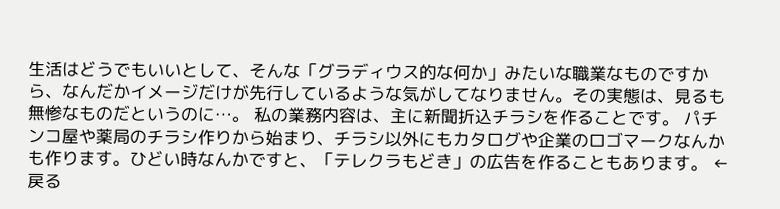生活はどうでもいいとして、そんな「グラディウス的な何か」みたいな職業なものですから、なんだかイメージだけが先行しているような気がしてなりません。その実態は、見るも無惨なものだというのに…。 私の業務内容は、主に新聞折込チラシを作ることです。 パチンコ屋や薬局のチラシ作りから始まり、チラシ以外にもカタログや企業のロゴマークなんかも作ります。ひどい時なんかですと、「テレクラもどき」の広告を作ることもあります。 ←戻る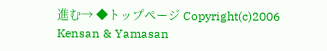進む→ ◆トップページ Copyright(c)2006 Kensan & Yamasan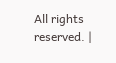All rights reserved. |